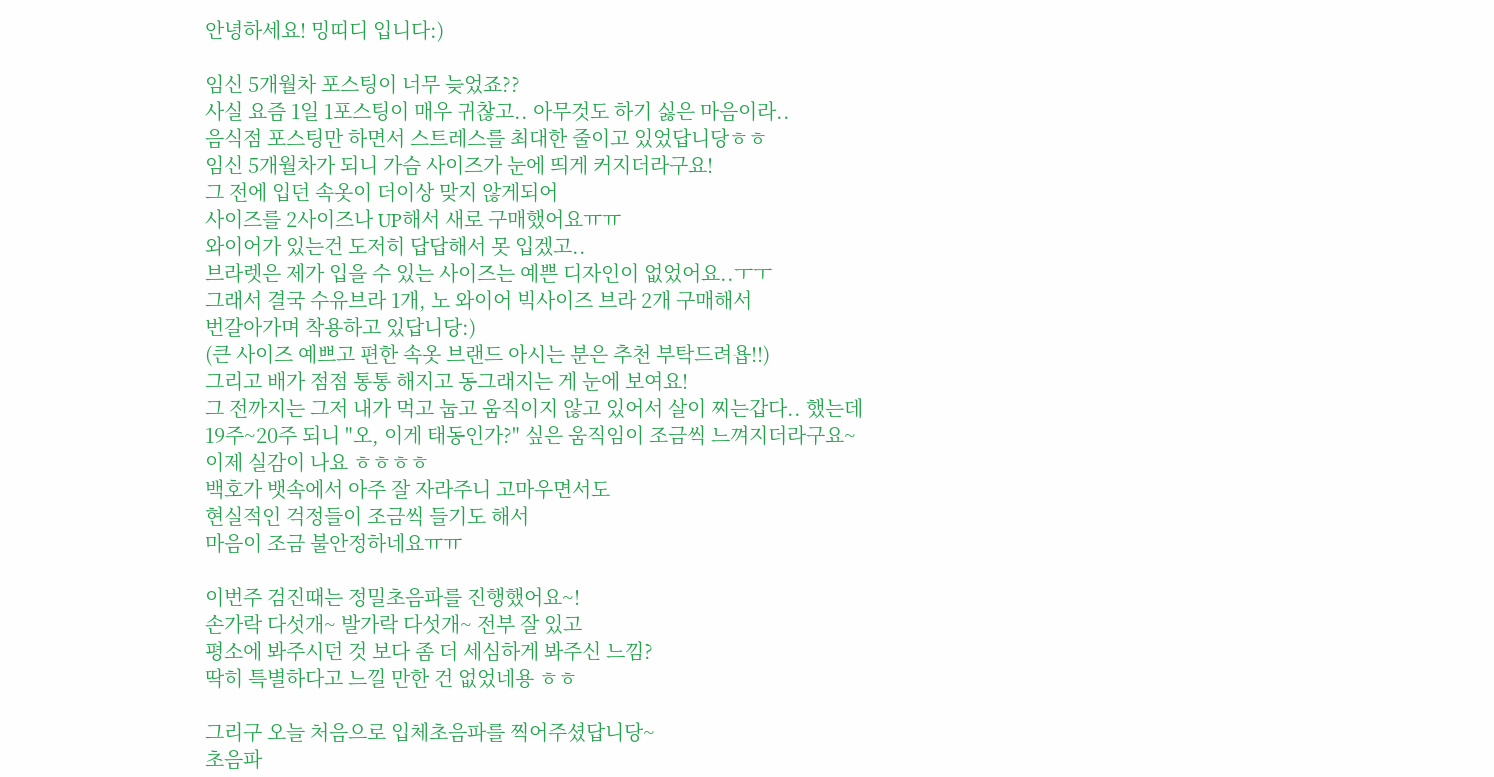안녕하세요! 밍띠디 입니다:)

임신 5개월차 포스팅이 너무 늦었죠??
사실 요즘 1일 1포스팅이 매우 귀찮고.. 아무것도 하기 싫은 마음이라..
음식점 포스팅만 하면서 스트레스를 최대한 줄이고 있었답니당ㅎㅎ
임신 5개월차가 되니 가슴 사이즈가 눈에 띄게 커지더라구요!
그 전에 입던 속옷이 더이상 맞지 않게되어
사이즈를 2사이즈나 UP해서 새로 구매했어요ㅠㅠ
와이어가 있는건 도저히 답답해서 못 입겠고..
브라렛은 제가 입을 수 있는 사이즈는 예쁜 디자인이 없었어요..ㅜㅜ
그래서 결국 수유브라 1개, 노 와이어 빅사이즈 브라 2개 구매해서
번갈아가며 착용하고 있답니당:)
(큰 사이즈 예쁘고 편한 속옷 브랜드 아시는 분은 추천 부탁드려욥!!)
그리고 배가 점점 통통 해지고 동그래지는 게 눈에 보여요!
그 전까지는 그저 내가 먹고 눕고 움직이지 않고 있어서 살이 찌는갑다.. 했는데
19주~20주 되니 "오, 이게 태동인가?" 싶은 움직임이 조금씩 느껴지더라구요~
이제 실감이 나요 ㅎㅎㅎㅎ
백호가 뱃속에서 아주 잘 자라주니 고마우면서도
현실적인 걱정들이 조금씩 들기도 해서
마음이 조금 불안정하네요ㅠㅠ

이번주 검진때는 정밀초음파를 진행했어요~!
손가락 다섯개~ 발가락 다섯개~ 전부 잘 있고
평소에 봐주시던 것 보다 좀 더 세심하게 봐주신 느낌?
딱히 특별하다고 느낄 만한 건 없었네용 ㅎㅎ

그리구 오늘 처음으로 입체초음파를 찍어주셨답니당~
초음파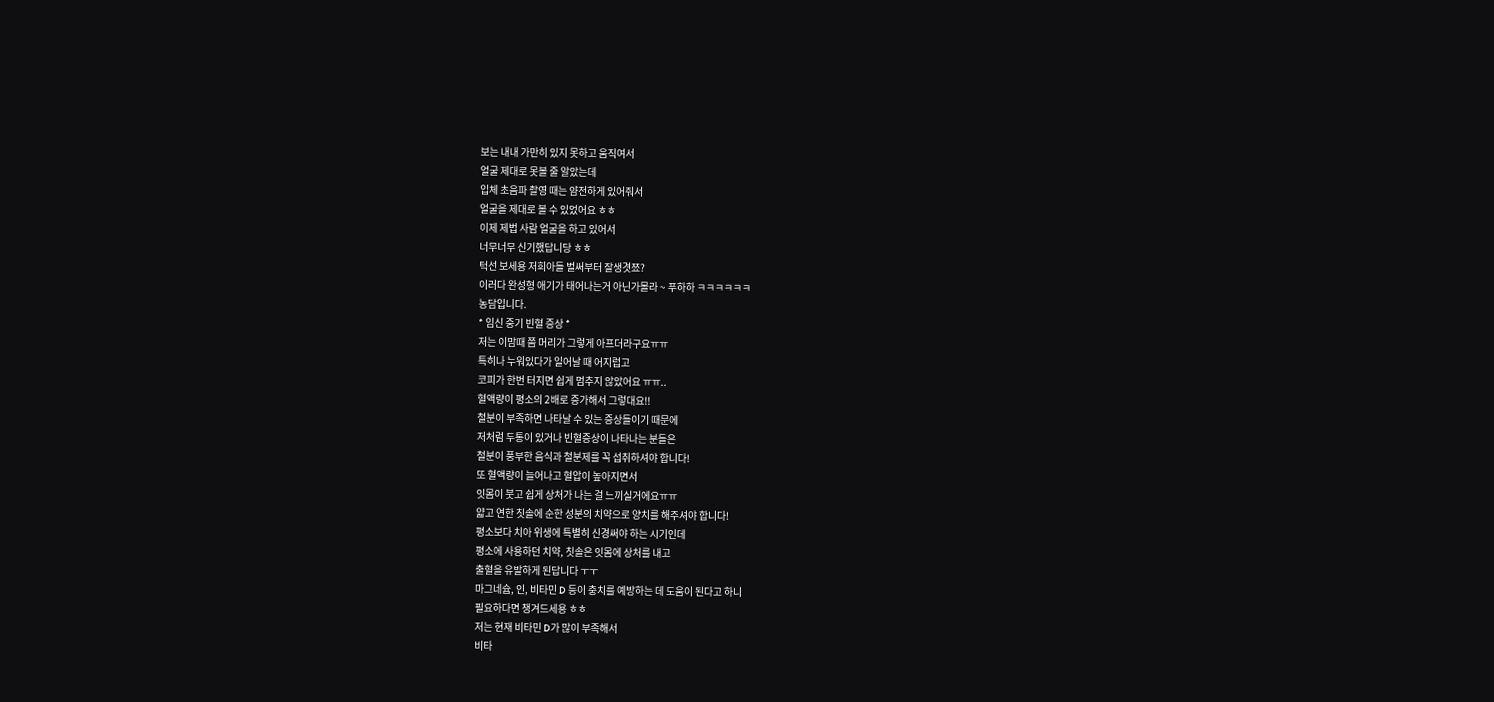보는 내내 가만히 있지 못하고 움직여서
얼굴 제대로 못볼 줄 알았는데
입체 초음파 촬영 때는 얌전하게 있어줘서
얼굴을 제대로 볼 수 있었어요 ㅎㅎ
이제 제법 사람 얼굴을 하고 있어서
너무너무 신기했답니당 ㅎㅎ
턱선 보세용 저희아들 벌써부터 잘생겻쬬?
이러다 완성형 애기가 태어나는거 아닌가몰라 ~ 푸하하 ㅋㅋㅋㅋㅋㅋ
농담입니다.
* 임신 중기 빈혈 증상 *
저는 이맘때 쯤 머리가 그렇게 아프더라구요ㅠㅠ
특히나 누워있다가 일어날 때 어지럽고
코피가 한번 터지면 쉽게 멈추지 않았어요 ㅠㅠ..
혈액량이 평소의 2배로 증가해서 그렇대요!!
철분이 부족하면 나타날 수 있는 증상들이기 때문에
저처럼 두통이 있거나 빈혈증상이 나타나는 분들은
철분이 풍부한 음식과 철분제를 꼭 섭취하셔야 합니다!
또 혈액량이 늘어나고 혈압이 높아지면서
잇몸이 붓고 쉽게 상처가 나는 걸 느끼실거에요ㅠㅠ
얇고 연한 칫솔에 순한 성분의 치약으로 양치를 해주셔야 합니다!
평소보다 치아 위생에 특별히 신경써야 하는 시기인데
평소에 사용하던 치약, 칫솔은 잇몸에 상처를 내고
출혈을 유발하게 된답니다 ㅜㅜ
마그네슘, 인, 비타민 D 등이 충치를 예방하는 데 도움이 된다고 하니
필요하다면 챙겨드세용 ㅎㅎ
저는 현재 비타민 D가 많이 부족해서
비타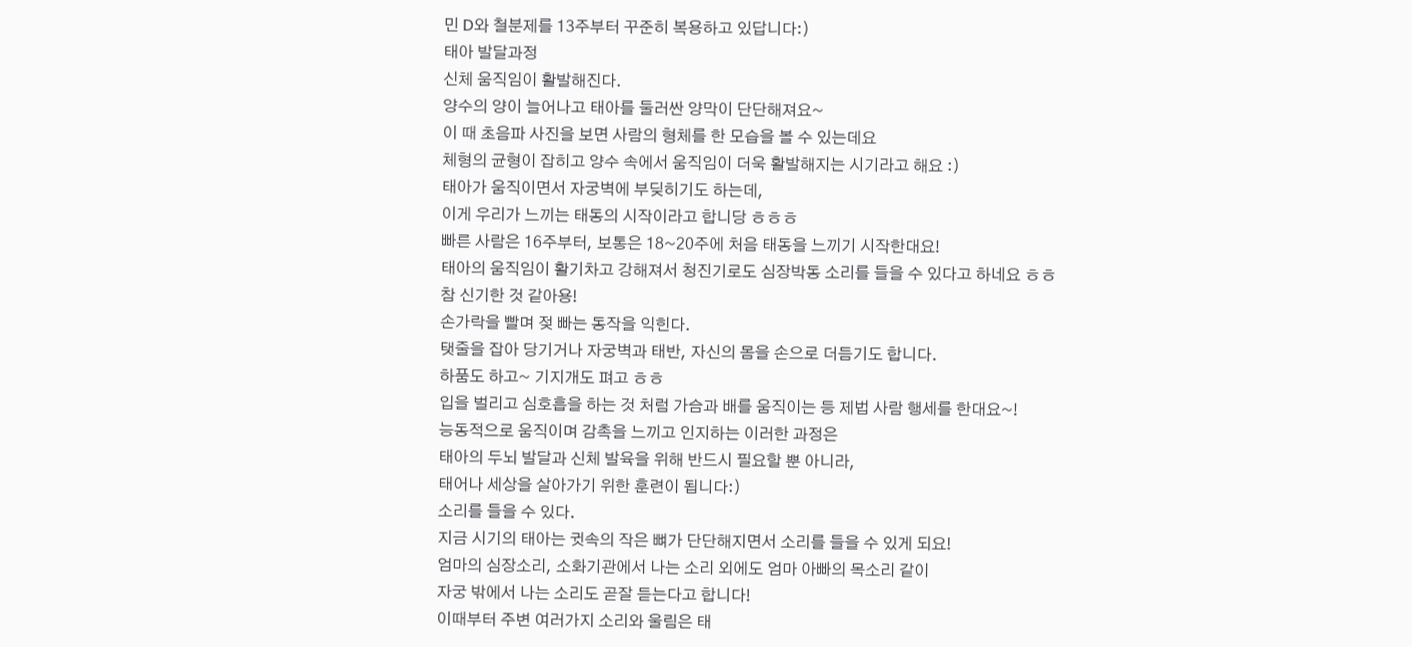민 D와 철분제를 13주부터 꾸준히 복용하고 있답니다:)
태아 발달과정
신체 움직임이 활발해진다.
양수의 양이 늘어나고 태아를 둘러싼 양막이 단단해져요~
이 때 초음파 사진을 보면 사람의 형체를 한 모습을 볼 수 있는데요
체형의 균형이 잡히고 양수 속에서 움직임이 더욱 활발해지는 시기라고 해요 :)
태아가 움직이면서 자궁벽에 부딪히기도 하는데,
이게 우리가 느끼는 태동의 시작이라고 합니당 ㅎㅎㅎ
빠른 사람은 16주부터, 보통은 18~20주에 처음 태동을 느끼기 시작한대요!
태아의 움직임이 활기차고 강해져서 청진기로도 심장박동 소리를 들을 수 있다고 하네요 ㅎㅎ
참 신기한 것 같아용!
손가락을 빨며 젖 빠는 동작을 익힌다.
탯줄을 잡아 당기거나 자궁벽과 태반, 자신의 몸을 손으로 더듬기도 합니다.
하품도 하고~ 기지개도 펴고 ㅎㅎ
입을 벌리고 심호흡을 하는 것 처럼 가슴과 배를 움직이는 등 제법 사람 행세를 한대요~!
능동적으로 움직이며 감촉을 느끼고 인지하는 이러한 과정은
태아의 두뇌 발달과 신체 발육을 위해 반드시 필요할 뿐 아니라,
태어나 세상을 살아가기 위한 훈련이 됩니다:)
소리를 들을 수 있다.
지금 시기의 태아는 귓속의 작은 뼈가 단단해지면서 소리를 들을 수 있게 되요!
엄마의 심장소리, 소화기관에서 나는 소리 외에도 엄마 아빠의 목소리 같이
자궁 밖에서 나는 소리도 곧잘 듣는다고 합니다!
이때부터 주변 여러가지 소리와 울림은 태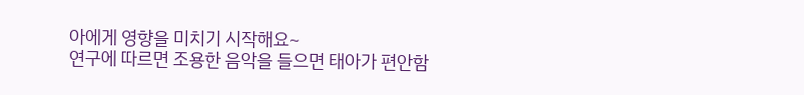아에게 영향을 미치기 시작해요~
연구에 따르면 조용한 음악을 들으면 태아가 편안함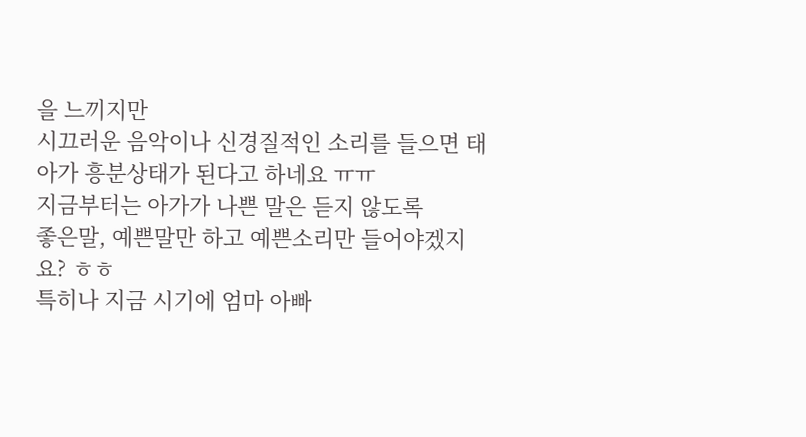을 느끼지만
시끄러운 음악이나 신경질적인 소리를 들으면 태아가 흥분상태가 된다고 하네요 ㅠㅠ
지금부터는 아가가 나쁜 말은 듣지 않도록
좋은말, 예쁜말만 하고 예쁜소리만 들어야겠지요? ㅎㅎ
특히나 지금 시기에 엄마 아빠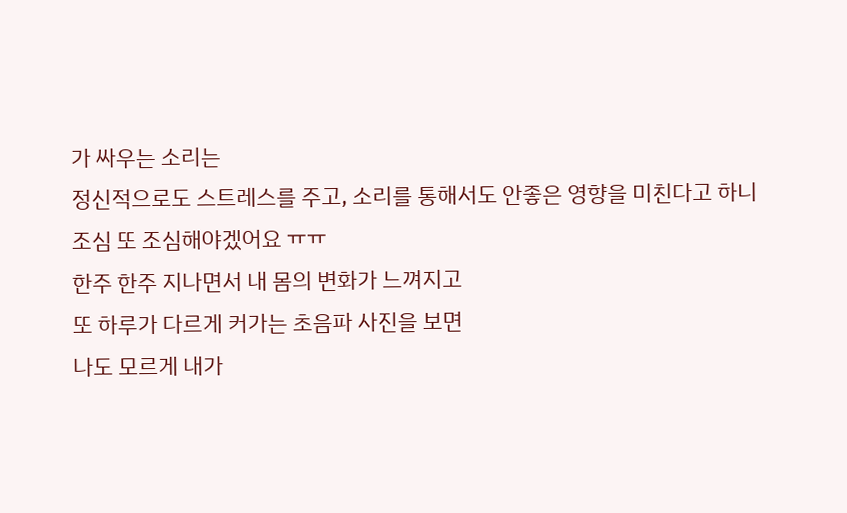가 싸우는 소리는
정신적으로도 스트레스를 주고, 소리를 통해서도 안좋은 영향을 미친다고 하니
조심 또 조심해야겠어요 ㅠㅠ
한주 한주 지나면서 내 몸의 변화가 느껴지고
또 하루가 다르게 커가는 초음파 사진을 보면
나도 모르게 내가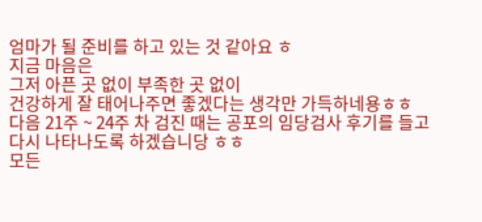엄마가 될 준비를 하고 있는 것 같아요 ㅎ
지금 마음은
그저 아픈 곳 없이 부족한 곳 없이
건강하게 잘 태어나주면 좋겠다는 생각만 가득하네용ㅎㅎ
다음 21주 ~ 24주 차 검진 때는 공포의 임당검사 후기를 들고
다시 나타나도록 하겠습니당 ㅎㅎ
모든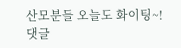산모분들 오늘도 화이팅~!
댓글